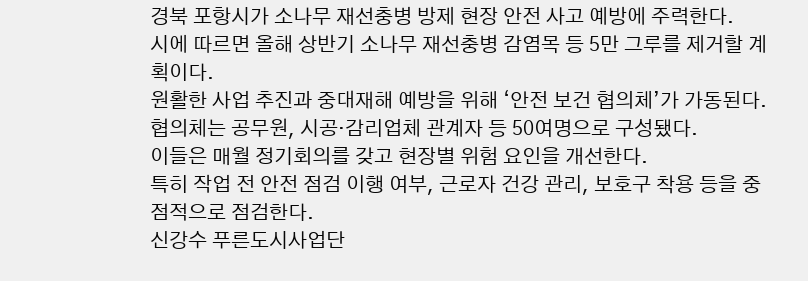경북 포항시가 소나무 재선충병 방제 현장 안전 사고 예방에 주력한다.
시에 따르면 올해 상반기 소나무 재선충병 감염목 등 5만 그루를 제거할 계획이다.
원활한 사업 추진과 중대재해 예방을 위해 ‘안전 보건 협의체’가 가동된다.
협의체는 공무원, 시공·감리업체 관계자 등 50여명으로 구성됐다.
이들은 매월 정기회의를 갖고 현장별 위험 요인을 개선한다.
특히 작업 전 안전 점검 이행 여부, 근로자 건강 관리, 보호구 착용 등을 중점적으로 점검한다.
신강수 푸른도시사업단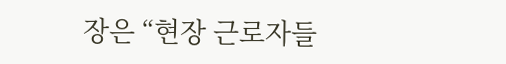장은 “현장 근로자들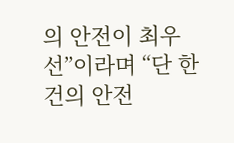의 안전이 최우선”이라며 “단 한 건의 안전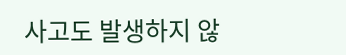사고도 발생하지 않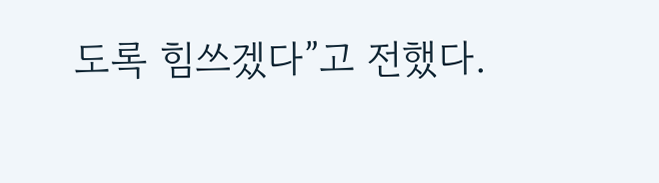도록 힘쓰겠다”고 전했다.